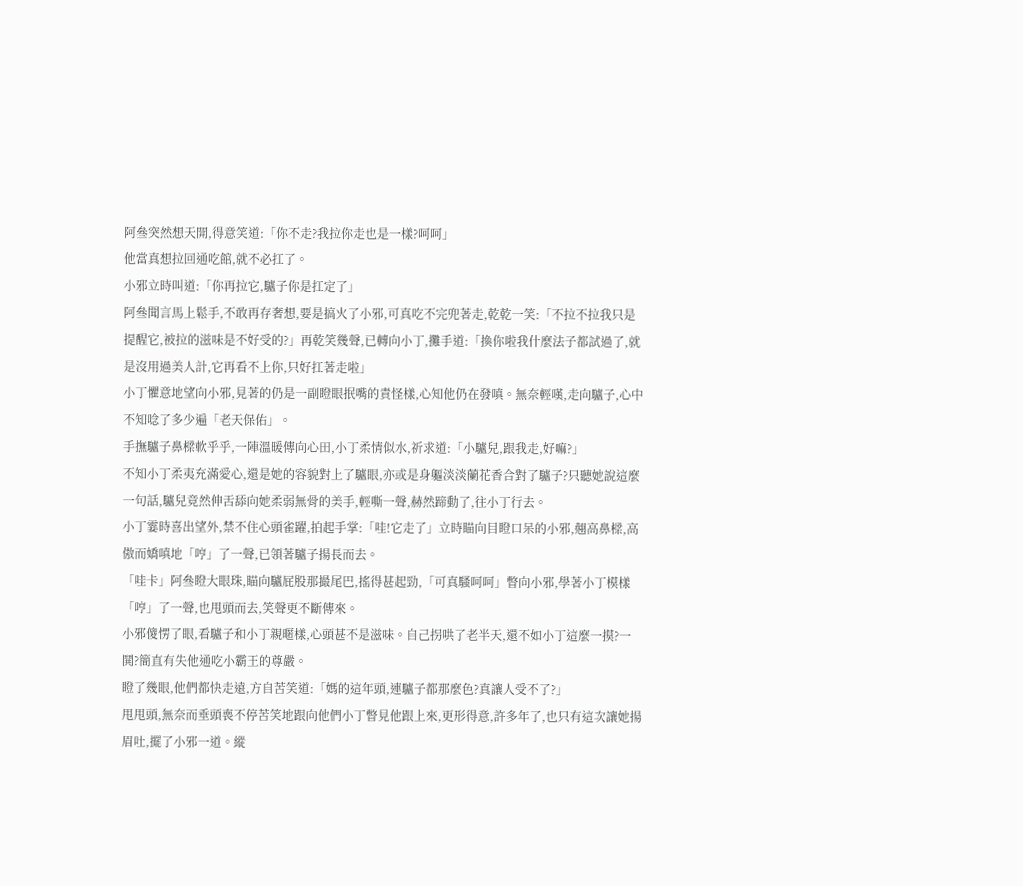阿叄突然想天開,得意笑道:「你不走?我拉你走也是一樣?呵呵」
他當真想拉回通吃館,就不必扛了。
小邪立時叫道:「你再拉它,驢子你是扛定了」
阿叄聞言馬上鬆手,不敢再存奢想,要是搞火了小邪,可真吃不完兜著走,乾乾一笑:「不拉不拉我只是提醒它,被拉的滋味是不好受的?」再乾笑幾聲,已轉向小丁,攤手道:「換你啦我什麼法子都試過了,就是沒用過美人計,它再看不上你,只好扛著走啦」
小丁懼意地望向小邪,見著的仍是一副瞪眼抿嘴的責怪樣,心知他仍在發嗔。無奈輕嘆,走向驢子,心中不知唸了多少遍「老天保佑」。
手撫驢子鼻樑軟乎乎,一陣溫暖傳向心田,小丁柔情似水,祈求道:「小驢兒,跟我走,好嘛?」
不知小丁柔夷充滿愛心,還是她的容貌對上了驢眼,亦或是身軀淡淡蘭花香合對了驢子?只聽她說這麼一句話,驢兒竟然伸舌舔向她柔弱無骨的美手,輕嘶一聲,赫然蹄動了,往小丁行去。
小丁霎時喜出望外,禁不住心頭雀躍,拍起手掌:「哇!它走了」立時瞄向目瞪口呆的小邪,翹高鼻樑,高傲而嬌嗔地「哼」了一聲,已領著驢子揚長而去。
「哇卡」阿叄瞪大眼珠,瞄向驢屁股那撮尾巴,搖得甚起勁,「可真騷呵呵」瞥向小邪,學著小丁模樣「哼」了一聲,也甩頭而去,笑聲更不斷傳來。
小邪傻愣了眼,看驢子和小丁親暱樣,心頭甚不是滋味。自己拐哄了老半天,還不如小丁這麼一摸?一鬨?簡直有失他通吃小霸王的尊嚴。
瞪了幾眼,他們都快走遠,方自苦笑道:「媽的這年頭,連驢子都那麼色?真讓人受不了?」
甩甩頭,無奈而垂頭喪不停苦笑地跟向他們小丁瞥見他跟上來,更形得意,許多年了,也只有這次讓她揚眉吐,擺了小邪一道。縱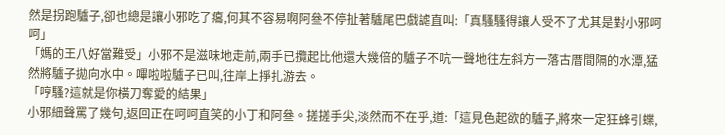然是拐跑驢子,卻也總是讓小邪吃了癟,何其不容易啊阿叄不停扯著驢尾巴戲謔直叫:「真騷騷得讓人受不了尤其是對小邪呵呵」
「媽的王八好當難受」小邪不是滋味地走前,兩手已攬起比他還大幾倍的驢子不吭一聲地往左斜方一落古厝間隔的水潭,猛然將驢子拋向水中。嗶啦啦驢子已叫,往岸上掙扎游去。
「哼騷?這就是你橫刀奪愛的結果」
小邪細聲罵了幾句,返回正在呵呵直笑的小丁和阿叄。搓搓手尖,淡然而不在乎,道:「這見色起欲的驢子,將來一定狂蜂引蝶,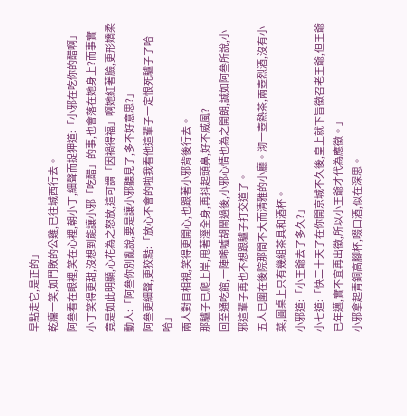早點走它,是正的」
乾癟一笑,如鬥敗的公雞,已往城西行去。
阿叄看在眼裡,笑在心裡,朝小丁,細聲而捉狎道:「小邪在吃你的醋啊」
小丁笑得更甜,沒想到能讓小邪「吃醋」的事,也會落在她身上?而事實竟是如此明顯,心花為之怒放,這可謂「因禍得福」啊她紅著臉,更形嬌柔動人:「阿叄你別亂說,要是讓小邪聽見了,多不好意思?」
阿叄更細聲,更狡黠:「放心不會的啦我看他這輩子一定恨死驢子了哈哈」
兩人對目相視,笑得更開心,也跟著小邪背後行去。
那驢子已爬上岸,甩著溼全身,再抖起頭鼻,好不威風?
回至通吃館,一陣唏噓胡鬧過後,小邪心情也為之開朗,誠如阿叄所說,小邪這輩子再也不想跟驢子打交道了。
五人已圍在後院那間不大而清雅的小廳。沏一壺熱茶,兩壺烈酒,沒有小菜,圓桌上只有幾組茶具和酒杯。
小邪道:「小王爺去了多久?」
小七道:「快二十天了在你開京城不久後,皇上就下旨徵召老王爺,但王爺已年邁,實不宜再出徵,所以小王爺才代為應徵。」
小邪拿起青銅高腳杯,啜口酒,似在深思。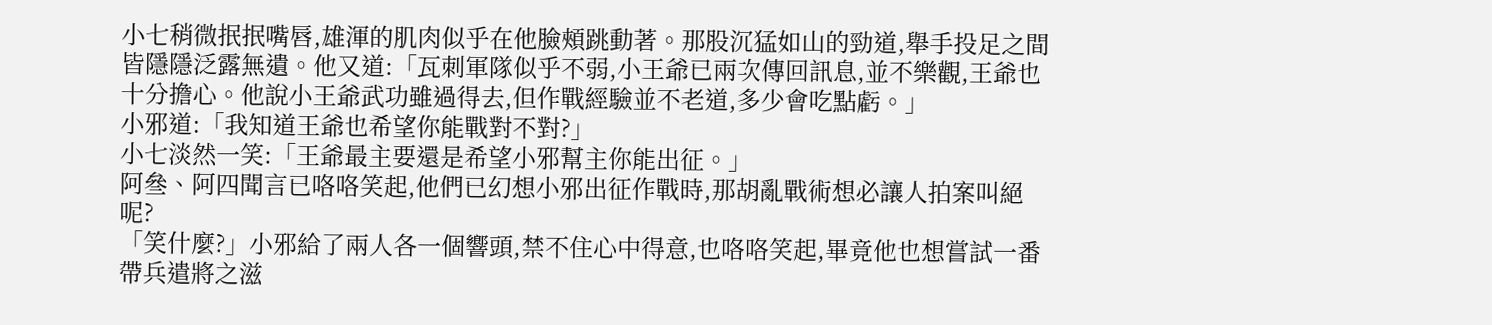小七稍微抿抿嘴唇,雄渾的肌肉似乎在他臉頰跳動著。那股沉猛如山的勁道,舉手投足之間皆隱隱泛露無遺。他又道:「瓦刺軍隊似乎不弱,小王爺已兩次傳回訊息,並不樂觀,王爺也十分擔心。他說小王爺武功雖過得去,但作戰經驗並不老道,多少會吃點虧。」
小邪道:「我知道王爺也希望你能戰對不對?」
小七淡然一笑:「王爺最主要還是希望小邪幫主你能出征。」
阿叄、阿四聞言已咯咯笑起,他們已幻想小邪出征作戰時,那胡亂戰術想必讓人拍案叫絕呢?
「笑什麼?」小邪給了兩人各一個響頭,禁不住心中得意,也咯咯笑起,畢竟他也想嘗試一番帶兵遣將之滋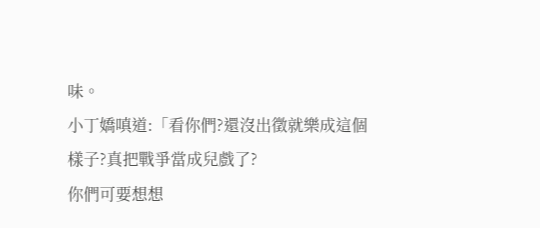味。
小丁嬌嗔道:「看你們?還沒出徵就樂成這個樣子?真把戰爭當成兒戲了?
你們可要想想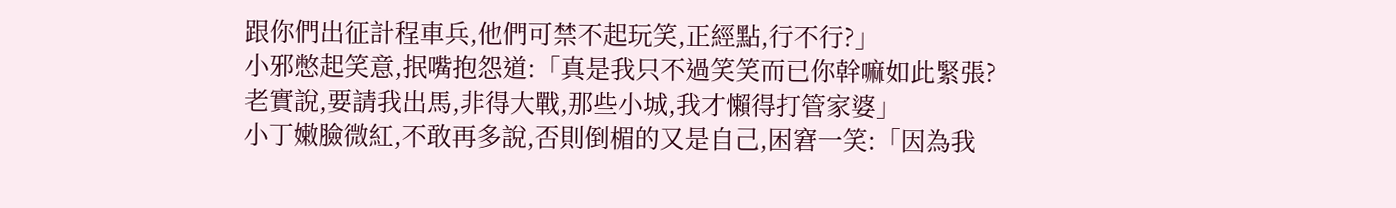跟你們出征計程車兵,他們可禁不起玩笑,正經點,行不行?」
小邪憋起笑意,抿嘴抱怨道:「真是我只不過笑笑而已你幹嘛如此緊張?
老實說,要請我出馬,非得大戰,那些小城,我才懶得打管家婆」
小丁嫩臉微紅,不敢再多說,否則倒楣的又是自己,困窘一笑:「因為我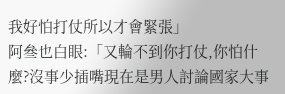我好怕打仗所以才會緊張」
阿叄也白眼:「又輪不到你打仗,你怕什麼?沒事少插嘴現在是男人討論國家大事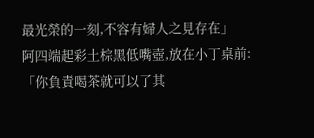最光榮的一刻,不容有婦人之見存在」
阿四端起彩土棕黑低嘴壺,放在小丁桌前:「你負責喝茶就可以了其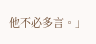他不必多言。」